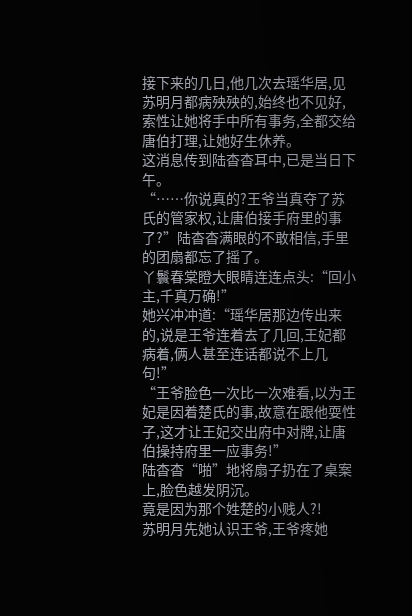接下来的几日,他几次去瑶华居,见苏明月都病殃殃的,始终也不见好,索性让她将手中所有事务,全都交给唐伯打理,让她好生休养。
这消息传到陆杳杳耳中,已是当日下午。
“……你说真的?王爷当真夺了苏氏的管家权,让唐伯接手府里的事了?”陆杳杳满眼的不敢相信,手里的团扇都忘了摇了。
丫鬟春棠瞪大眼睛连连点头:“回小主,千真万确!”
她兴冲冲道:“瑶华居那边传出来的,说是王爷连着去了几回,王妃都病着,俩人甚至连话都说不上几句!”
“王爷脸色一次比一次难看,以为王妃是因着楚氏的事,故意在跟他耍性子,这才让王妃交出府中对牌,让唐伯操持府里一应事务!”
陆杳杳“啪”地将扇子扔在了桌案上,脸色越发阴沉。
竟是因为那个姓楚的小贱人?!
苏明月先她认识王爷,王爷疼她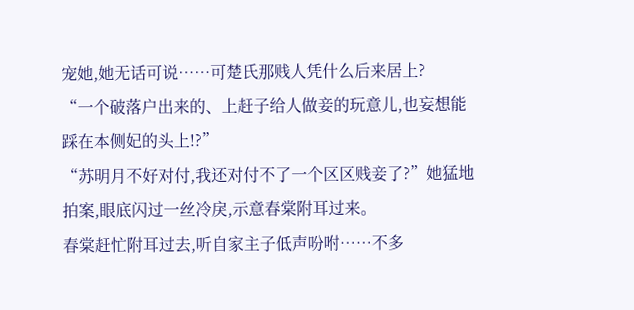宠她,她无话可说……可楚氏那贱人凭什么后来居上?
“一个破落户出来的、上赶子给人做妾的玩意儿,也妄想能踩在本侧妃的头上!?”
“苏明月不好对付,我还对付不了一个区区贱妾了?”她猛地拍案,眼底闪过一丝冷戾,示意春棠附耳过来。
春棠赶忙附耳过去,听自家主子低声吩咐……不多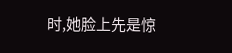时,她脸上先是惊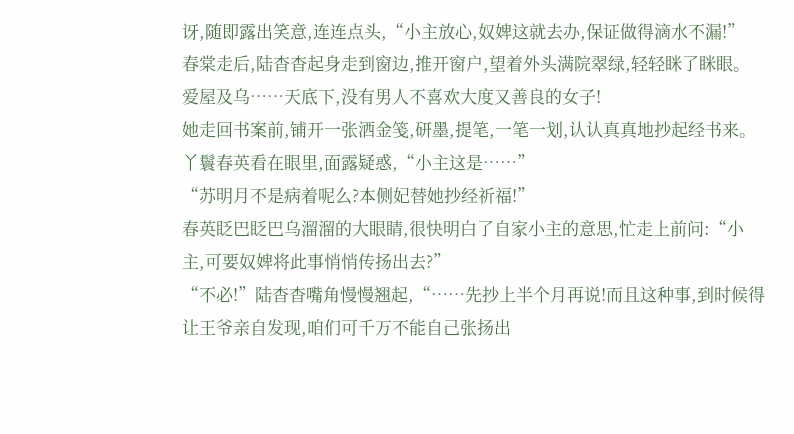讶,随即露出笑意,连连点头,“小主放心,奴婢这就去办,保证做得滴水不漏!”
春棠走后,陆杳杳起身走到窗边,推开窗户,望着外头满院翠绿,轻轻眯了眯眼。
爱屋及乌……天底下,没有男人不喜欢大度又善良的女子!
她走回书案前,铺开一张洒金笺,研墨,提笔,一笔一划,认认真真地抄起经书来。
丫鬟春英看在眼里,面露疑惑,“小主这是……”
“苏明月不是病着呢么?本侧妃替她抄经祈福!”
春英眨巴眨巴乌溜溜的大眼睛,很快明白了自家小主的意思,忙走上前问:“小主,可要奴婢将此事悄悄传扬出去?”
“不必!”陆杳杳嘴角慢慢翘起,“……先抄上半个月再说!而且这种事,到时候得让王爷亲自发现,咱们可千万不能自己张扬出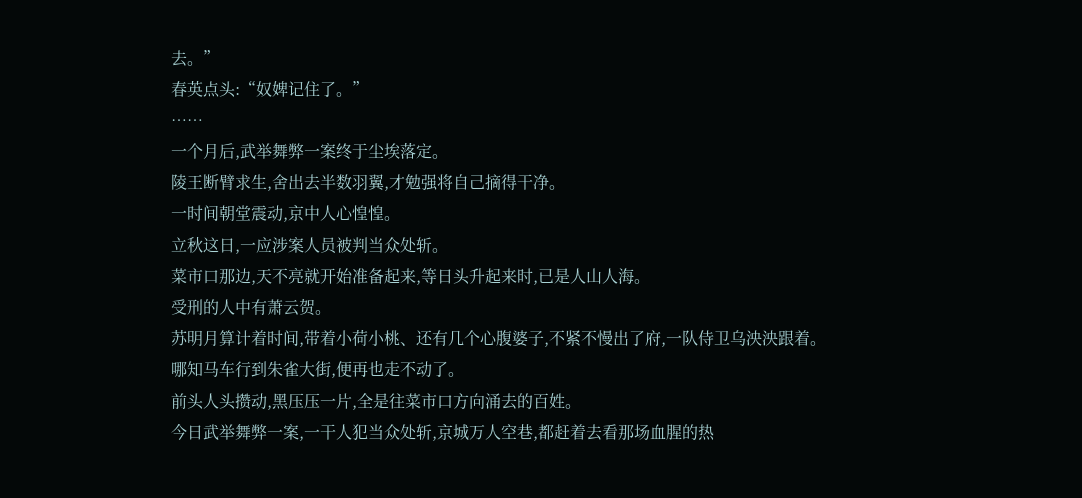去。”
春英点头:“奴婢记住了。”
……
一个月后,武举舞弊一案终于尘埃落定。
陵王断臂求生,舍出去半数羽翼,才勉强将自己摘得干净。
一时间朝堂震动,京中人心惶惶。
立秋这日,一应涉案人员被判当众处斩。
菜市口那边,天不亮就开始准备起来,等日头升起来时,已是人山人海。
受刑的人中有萧云贺。
苏明月算计着时间,带着小荷小桃、还有几个心腹婆子,不紧不慢出了府,一队侍卫乌泱泱跟着。
哪知马车行到朱雀大街,便再也走不动了。
前头人头攒动,黑压压一片,全是往菜市口方向涌去的百姓。
今日武举舞弊一案,一干人犯当众处斩,京城万人空巷,都赶着去看那场血腥的热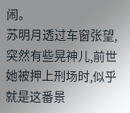闹。
苏明月透过车窗张望,突然有些晃神儿,前世她被押上刑场时,似乎就是这番景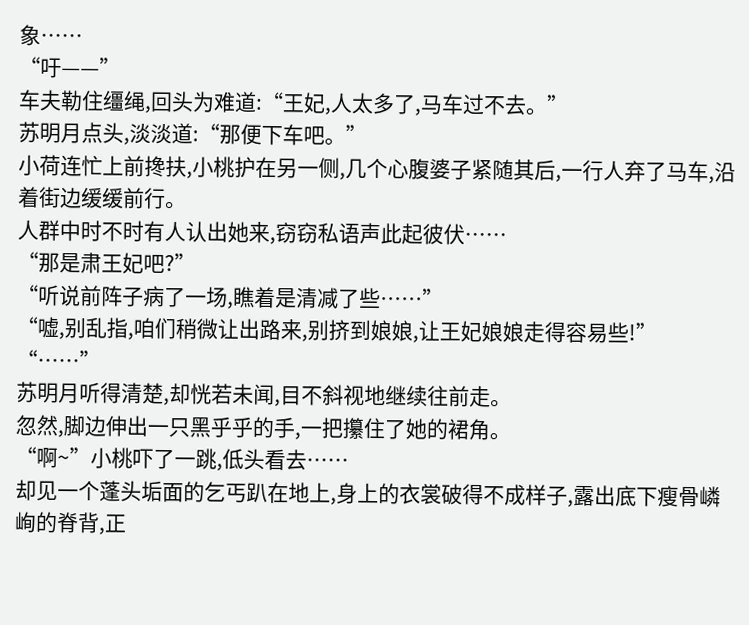象……
“吁——”
车夫勒住缰绳,回头为难道:“王妃,人太多了,马车过不去。”
苏明月点头,淡淡道:“那便下车吧。”
小荷连忙上前搀扶,小桃护在另一侧,几个心腹婆子紧随其后,一行人弃了马车,沿着街边缓缓前行。
人群中时不时有人认出她来,窃窃私语声此起彼伏……
“那是肃王妃吧?”
“听说前阵子病了一场,瞧着是清减了些……”
“嘘,别乱指,咱们稍微让出路来,别挤到娘娘,让王妃娘娘走得容易些!”
“……”
苏明月听得清楚,却恍若未闻,目不斜视地继续往前走。
忽然,脚边伸出一只黑乎乎的手,一把攥住了她的裙角。
“啊~”小桃吓了一跳,低头看去……
却见一个蓬头垢面的乞丐趴在地上,身上的衣裳破得不成样子,露出底下瘦骨嶙峋的脊背,正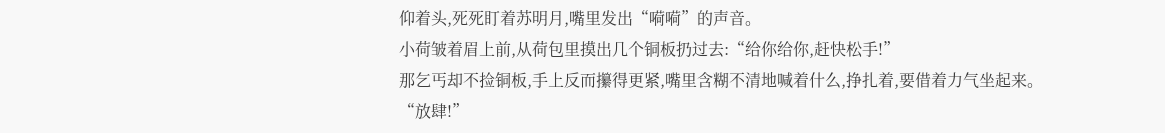仰着头,死死盯着苏明月,嘴里发出“嗬嗬”的声音。
小荷皱着眉上前,从荷包里摸出几个铜板扔过去:“给你给你,赶快松手!”
那乞丐却不捡铜板,手上反而攥得更紧,嘴里含糊不清地喊着什么,挣扎着,要借着力气坐起来。
“放肆!”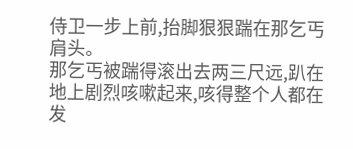侍卫一步上前,抬脚狠狠踹在那乞丐肩头。
那乞丐被踹得滚出去两三尺远,趴在地上剧烈咳嗽起来,咳得整个人都在发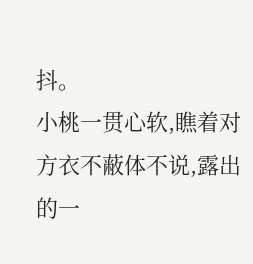抖。
小桃一贯心软,瞧着对方衣不蔽体不说,露出的一